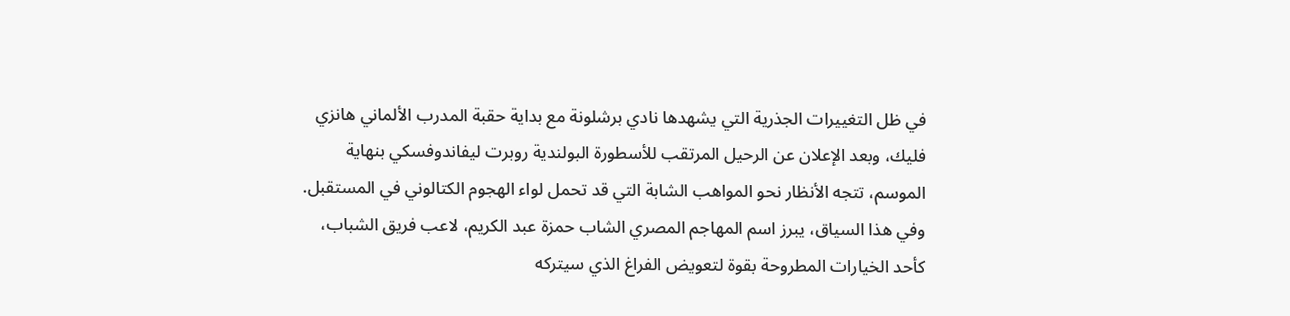في ظل التغييرات الجذرية التي يشهدها نادي برشلونة مع بداية حقبة المدرب الألماني هانزي فليك، وبعد الإعلان عن الرحيل المرتقب للأسطورة البولندية روبرت ليفاندوفسكي بنهاية الموسم، تتجه الأنظار نحو المواهب الشابة التي قد تحمل لواء الهجوم الكتالوني في المستقبل. وفي هذا السياق، يبرز اسم المهاجم المصري الشاب حمزة عبد الكريم، لاعب فريق الشباب، كأحد الخيارات المطروحة بقوة لتعويض الفراغ الذي سيتركه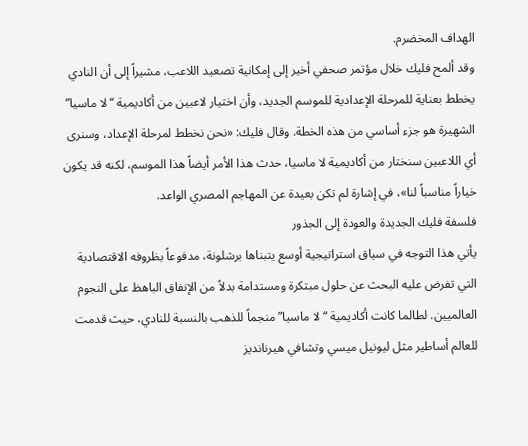الهداف المخضرم.
وقد ألمح فليك خلال مؤتمر صحفي أخير إلى إمكانية تصعيد اللاعب، مشيراً إلى أن النادي يخطط بعناية للمرحلة الإعدادية للموسم الجديد، وأن اختيار لاعبين من أكاديمية “لا ماسيا” الشهيرة هو جزء أساسي من هذه الخطة. وقال فليك: «نحن نخطط لمرحلة الإعداد، وسنرى أي اللاعبين سنختار من أكاديمية لا ماسيا، حدث هذا الأمر أيضاً هذا الموسم، لكنه قد يكون خياراً مناسباً لنا»، في إشارة لم تكن بعيدة عن المهاجم المصري الواعد.
فلسفة فليك الجديدة والعودة إلى الجذور
يأتي هذا التوجه في سياق استراتيجية أوسع يتبناها برشلونة، مدفوعاً بظروفه الاقتصادية التي تفرض عليه البحث عن حلول مبتكرة ومستدامة بدلاً من الإنفاق الباهظ على النجوم العالميين. لطالما كانت أكاديمية “لا ماسيا” منجماً للذهب بالنسبة للنادي، حيث قدمت للعالم أساطير مثل ليونيل ميسي وتشافي هيرنانديز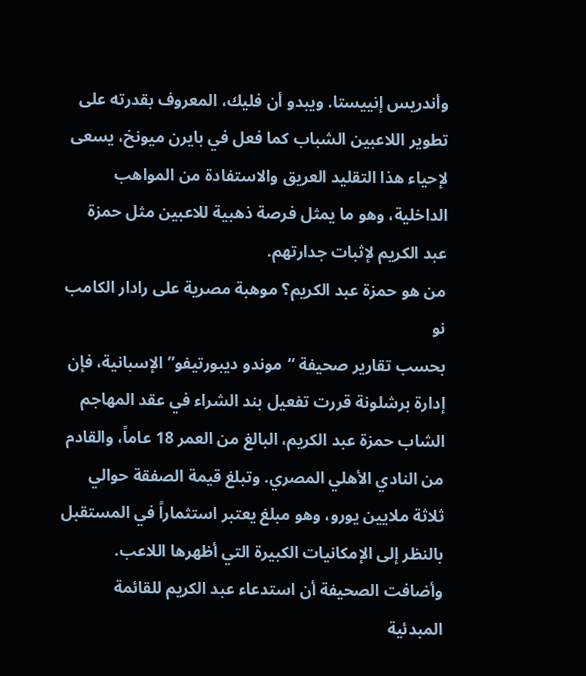وأندريس إنييستا. ويبدو أن فليك، المعروف بقدرته على تطوير اللاعبين الشباب كما فعل في بايرن ميونخ، يسعى لإحياء هذا التقليد العريق والاستفادة من المواهب الداخلية، وهو ما يمثل فرصة ذهبية للاعبين مثل حمزة عبد الكريم لإثبات جدارتهم.
من هو حمزة عبد الكريم؟ موهبة مصرية على رادار الكامب نو
بحسب تقارير صحيفة “موندو ديبورتيفو” الإسبانية، فإن إدارة برشلونة قررت تفعيل بند الشراء في عقد المهاجم الشاب حمزة عبد الكريم، البالغ من العمر 18 عاماً، والقادم من النادي الأهلي المصري. وتبلغ قيمة الصفقة حوالي ثلاثة ملايين يورو، وهو مبلغ يعتبر استثماراً في المستقبل بالنظر إلى الإمكانيات الكبيرة التي أظهرها اللاعب. وأضافت الصحيفة أن استدعاء عبد الكريم للقائمة المبدئية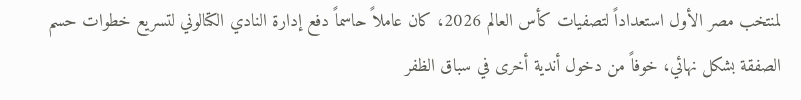لمنتخب مصر الأول استعداداً لتصفيات كأس العالم 2026، كان عاملاً حاسماً دفع إدارة النادي الكتالوني لتسريع خطوات حسم الصفقة بشكل نهائي، خوفاً من دخول أندية أخرى في سباق الظفر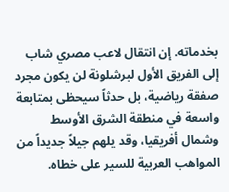بخدماته. إن انتقال لاعب مصري شاب إلى الفريق الأول لبرشلونة لن يكون مجرد صفقة رياضية، بل حدثاً سيحظى بمتابعة واسعة في منطقة الشرق الأوسط وشمال أفريقيا، وقد يلهم جيلاً جديداً من المواهب العربية للسير على خطاه.